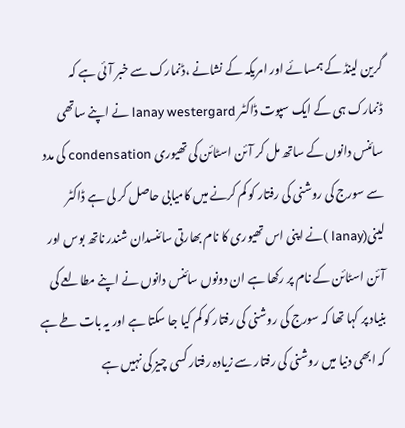گرین لینڈ کے ہمسائے اور امریکہ کے نشانے ،ڈنمارک سے خبر آئی ہے کہ ڈنمارک ہی کے ایک سپوت ڈاکٹر lanay westergard نے اپنے ساتھی سائنس دانوں کے ساتھ مل کر آئن اسٹائن کی تھیوری condensation کی مدد سے سورج کی روشنی کی رفتار کو کم کرنے میں کامیابی حاصل کر لی ہے ڈاکٹر لینی(lanay )نے اپنی اس تھیوری کا نام بھارتی سائنسدان شندر ناتھ بوس اور آئن اسٹائن کے نام پر رکھا ہے ان دونوں سائنس دانوں نے اپنے مطالعے کی بنیاد پر کہا تھا کہ سورج کی روشنی کی رفتار کو کم کیا جا سکتا ہے اور یہ بات طے ہے کہ ابھی دنیا میں روشنی کی رفتار سے زیادہ رفتار کسی چیز کی نہیں ہے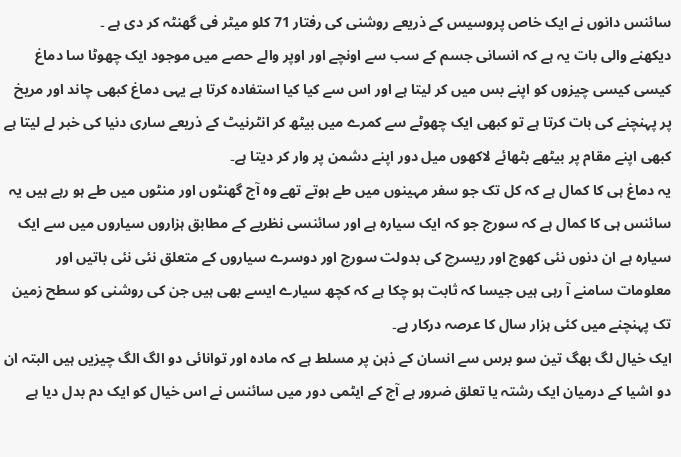سائنس دانوں نے ایک خاص پروسیس کے ذریعے روشنی کی رفتار 71 کلو میٹر فی گھنٹہ کر دی ہے ۔
دیکھنے والی بات یہ ہے کہ انسانی جسم کے سب سے اونچے اور اوپر والے حصے میں موجود ایک چھوٹا سا دماغ کیسی کیسی چیزوں کو اپنے بس میں کر لیتا ہے اور اس سے کیا کیا استفادہ کرتا ہے یہی دماغ کبھی چاند اور مریخ پر پہنچنے کی بات کرتا ہے تو کبھی ایک چھوٹے سے کمرے میں بیٹھ کر انٹرنیٹ کے ذریعے ساری دنیا کی خبر لے لیتا ہے کبھی اپنے مقام پر بیٹھے بٹھائے لاکھوں میل دور اپنے دشمن پر وار کر دیتا ہے۔
یہ دماغ ہی کا کمال ہے کہ کل تک جو سفر مہینوں میں طے ہوتے تھے وہ آج گھنٹوں اور منٹوں میں طے ہو رہے ہیں یہ سائنس ہی کا کمال ہے کہ سورج جو کہ ایک سیارہ ہے اور سائنسی نظریے کے مطابق ہزاروں سیاروں میں سے ایک سیارہ ہے ان دنوں نئی کھوج اور ریسرچ کی بدولت سورج اور دوسرے سیاروں کے متعلق نئی نئی باتیں اور معلومات سامنے آ رہی ہیں جیسا کہ ثابت ہو چکا ہے کہ کچھ سیارے ایسے بھی ہیں جن کی روشنی کو سطح زمین تک پہنچنے میں کئی ہزار سال کا عرصہ درکار ہے۔
ایک خیال لگ بھگ تین سو برس سے انسان کے ذہن پر مسلط ہے کہ مادہ اور توانائی دو الگ الگ چیزیں ہیں البتہ ان دو اشیا کے درمیان ایک رشتہ یا تعلق ضرور ہے آج کے ایٹمی دور میں سائنس نے اس خیال کو ایک دم بدل دیا ہے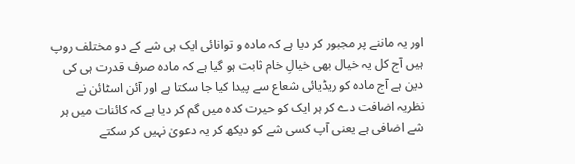اور یہ ماننے پر مجبور کر دیا ہے کہ مادہ و توانائی ایک ہی شے کے دو مختلف روپ ہیں آج کل یہ خیال بھی خیالِ خام ثابت ہو گیا ہے کہ مادہ صرف قدرت ہی کی دین ہے آج مادہ کو ریڈیائی شعاع سے پیدا کیا جا سکتا ہے اور آئن اسٹائن نے نظریہ اضافت دے کر ہر ایک کو حیرت کدہ میں گم کر دیا ہے کہ کائنات میں ہر شے اضافی ہے یعنی آپ کسی شے کو دیکھ کر یہ دعویٰ نہیں کر سکتے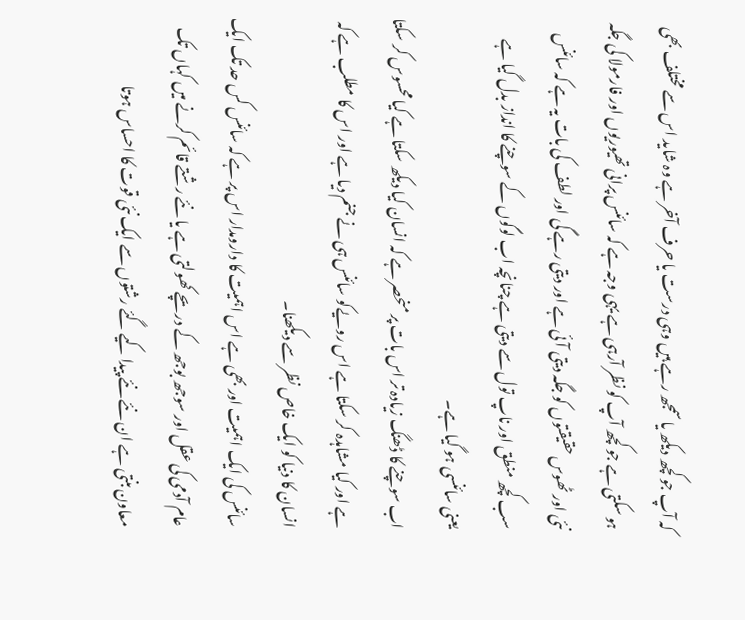کہ آپ جو کچھ دیکھ یا سمجھ رہے ہیں وہی درست یا حرف آخر ہے وہ شاید اس سے مختلف بھی ہو سکتی ہے جو کچھ آپ کو نظر آرہی ہے یہی وجہ ہے کہ سائنس پرانی تھیوریوں اور فارمولا کی جگہ نئی اور ٹھوس حقیقتوں کو جگہ دیتی آئی ہے اور دیتی رہے گی اور لطف کی بات یہ ہے کہ سائنس سب کچھ منطق اور ناپ تول سے دیتی ہے چنانچہ اب لوگوں کے سوچنے کا انداز بدل گیا ہے یعنی سائنسی ہو گیا ہے۔
اب سوچنے کا ڈھنگ زیادہ تر اس بات پر منحصر ہے کہ انسان کیا دیکھ سکتا ہے کیا محسوس کر سکتا ہے اور کیا مشاہدہ کر سکتا ہے اس رویےکو سائنس ہی نے جنم دیا ہے اور اس کا مطلب ہے کہ انسان کا دنیا کو ایک خاص نظر سے دیکھنا۔
سائنس کی ایک اہمیت اور بھی ہے اس اہمیت کا دارومدار اس پر ہے کہ سائنس کس حد تک ایک عام آدمی کی عقل اور سوجھ بوجھ کے دریچے کھولتی ہے یا نئے رشتے قائم کرنے میں کہاں تک معاون بنتی ہے ان نئے نئے پیدا کیے گئے رشتوں سے ایک نئی قوت کا احساس ہوتا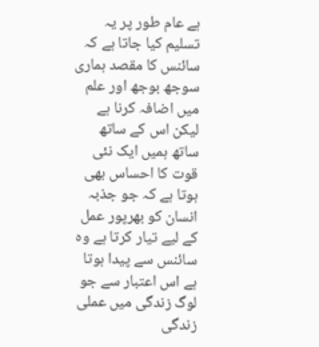ہے عام طور پر یہ تسلیم کیا جاتا ہے کہ سائنس کا مقصد ہماری سوجھ بوجھ اور علم میں اضافہ کرنا ہے لیکن اس کے ساتھ ساتھ ہمیں ایک نئی قوت کا احساس بھی ہوتا ہے کہ جو جذبہ انسان کو بھرپور عمل کے لیے تیار کرتا ہے وہ سائنس سے پیدا ہوتا ہے اس اعتبار سے جو لوگ زندگی میں عملی زندگی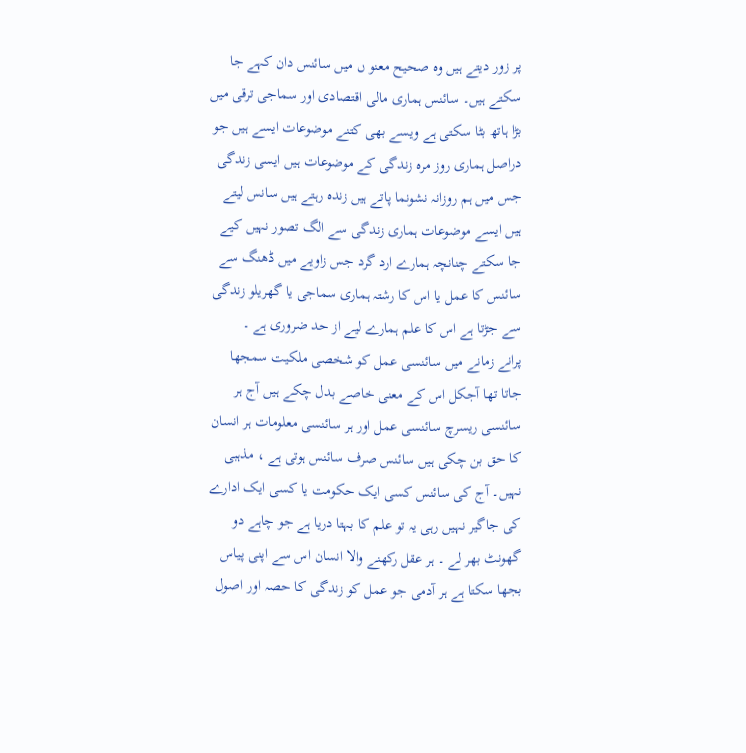پر زور دیتے ہیں وہ صحیح معنو ں میں سائنس دان کہے جا سکتے ہیں۔ سائنس ہماری مالی اقتصادی اور سماجی ترقی میں بڑا ہاتھ بٹا سکتی ہے ویسے بھی کتنے موضوعات ایسے ہیں جو دراصل ہماری روز مرہ زندگی کے موضوعات ہیں ایسی زندگی جس میں ہم روزانہ نشونما پاتے ہیں زندہ رہتے ہیں سانس لیتے ہیں ایسے موضوعات ہماری زندگی سے الگ تصور نہیں کیے جا سکتے چنانچہ ہمارے ارد گرد جس زاویے میں ڈھنگ سے سائنس کا عمل یا اس کا رشتہ ہماری سماجی یا گھریلو زندگی سے جڑتا ہے اس کا علم ہمارے لیے از حد ضروری ہے ۔
پرانے زمانے میں سائنسی عمل کو شخصی ملکیت سمجھا جاتا تھا آجکل اس کے معنی خاصے بدل چکے ہیں آج ہر سائنسی ریسرچ سائنسی عمل اور ہر سائنسی معلومات ہر انسان کا حق بن چکی ہیں سائنس صرف سائنس ہوتی ہے ، مذہبی نہیں۔ آج کی سائنس کسی ایک حکومت یا کسی ایک ادارے کی جاگیر نہیں رہی یہ تو علم کا بہتا دریا ہے جو چاہے دو گھونٹ بھر لے ۔ ہر عقل رکھنے والا انسان اس سے اپنی پیاس بجھا سکتا ہے ہر آدمی جو عمل کو زندگی کا حصہ اور اصول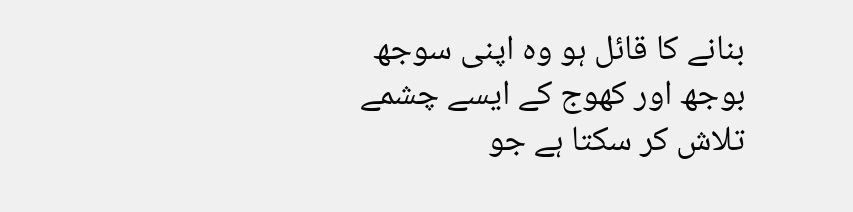بنانے کا قائل ہو وہ اپنی سوجھ بوجھ اور کھوج کے ایسے چشمے تلاش کر سکتا ہے جو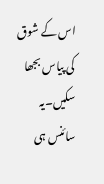اس کے شوق کی پیاس بجھا سکیں۔یہ سائنس ہی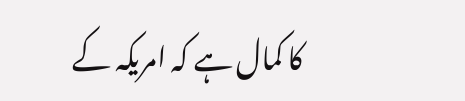کا کمال ہے کہ امریکہ کے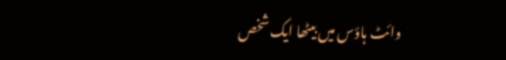وائٹ ہاؤس میں بیٹھا ایک شخص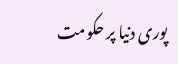پوری دنیا پر حکومت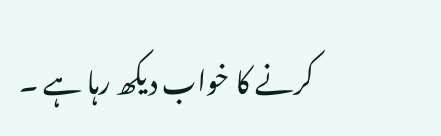کرنے کا خواب دیکھ رہا ہے ۔